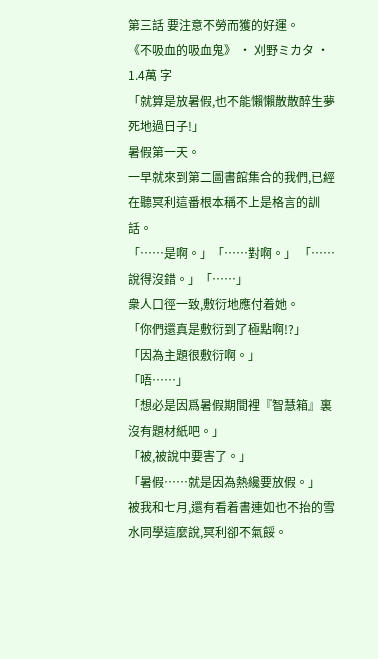第三話 要注意不勞而獲的好運。
《不吸血的吸血鬼》 · 刈野ミカタ · 1.4萬 字
「就算是放暑假,也不能懶懶散散醉生夢死地過日子!」
暑假第一天。
一早就來到第二圖書館集合的我們,已經在聽冥利這番根本稱不上是格言的訓話。
「……是啊。」「……對啊。」 「……說得沒錯。」「……」
衆人口徑一致,敷衍地應付着她。
「你們還真是敷衍到了極點啊!?」
「因為主題很敷衍啊。」
「唔……」
「想必是因爲暑假期間裡『智慧箱』裏沒有題材紙吧。」
「被,被說中要害了。」
「暑假……就是因為熱纔要放假。」
被我和七月,還有看着書連如也不抬的雪水同學這麼說,冥利卻不氣餒。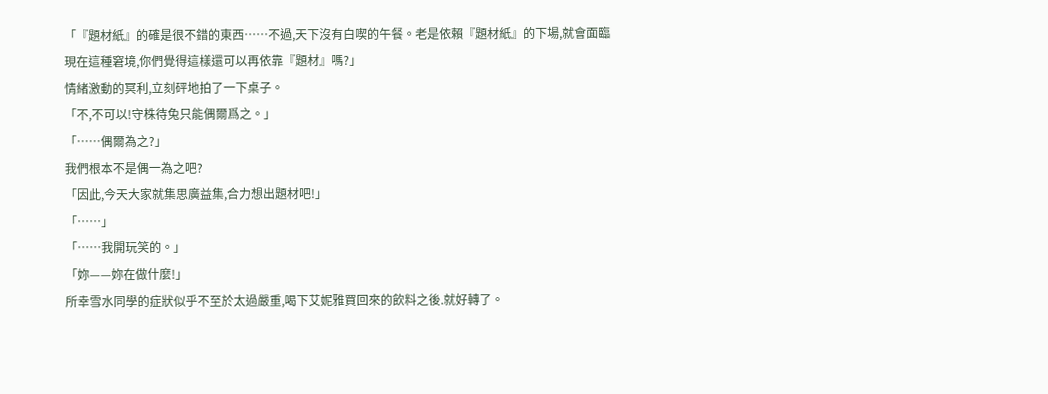「『題材紙』的確是很不錯的東西……不過,天下沒有白喫的午餐。老是依賴『題材紙』的下場,就會面臨現在這種窘境,你們覺得這樣還可以再依靠『題材』嗎?」
情緒激動的冥利,立刻砰地拍了一下桌子。
「不,不可以!守株待兔只能偶爾爲之。」
「……偶爾為之?」
我們根本不是偶一為之吧?
「因此,今天大家就集思廣益集,合力想出題材吧!」
「……」
「……我開玩笑的。」
「妳——妳在做什麼!」
所幸雪水同學的症狀似乎不至於太過嚴重,喝下艾妮雅買回來的飲料之後.就好轉了。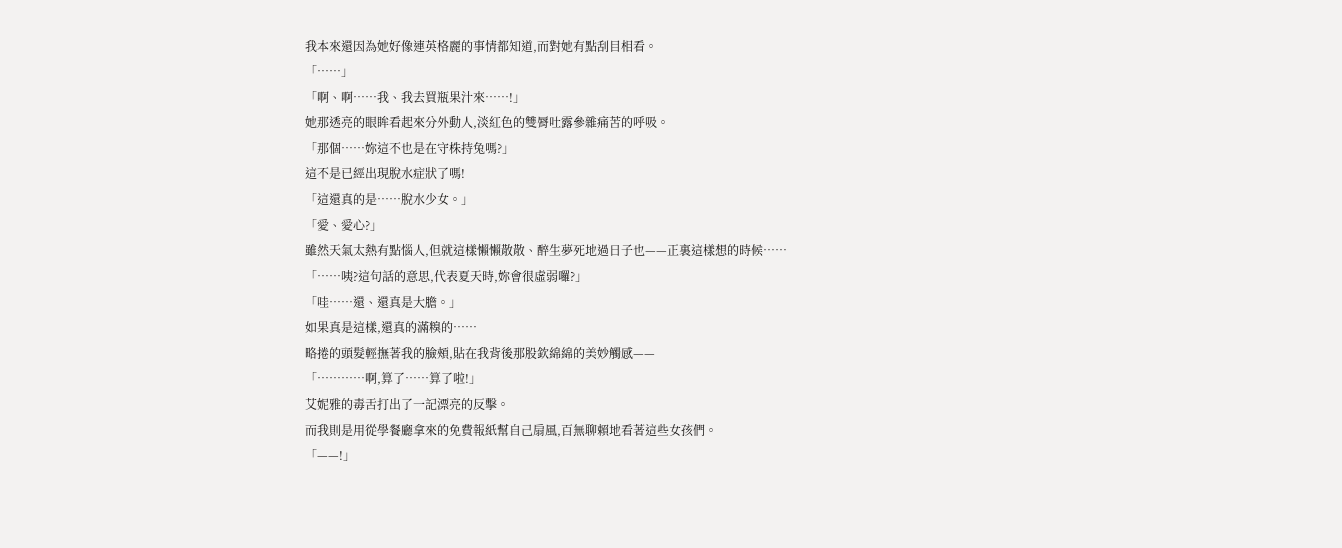我本來還因為她好像連英格麗的事情都知道,而對她有點刮目相看。
「……」
「啊、啊……我、我去買瓶果汁來……!」
她那透亮的眼眸看起來分外動人,淡紅色的雙脣吐露參雜痛苦的呼吸。
「那個……妳這不也是在守株持兔嗎?」
這不是已經出現脫水症狀了嗎!
「這還真的是……脫水少女。」
「愛、愛心?」
雖然天氣太熱有點惱人,但就這樣懶懶散散、醉生夢死地過日子也——正裏這樣想的時候……
「……咦?這句話的意思,代表夏天時,妳會很虛弱囉?」
「哇……還、還真是大膽。」
如果真是這樣,還真的滿糗的……
略捲的頭髮輕撫著我的臉頰,貼在我背後那股欽綿綿的美妙觸感——
「…………啊,算了……算了啦!」
艾妮雅的毒舌打出了一記漂亮的反擊。
而我則是用從學餐廳拿來的免費報紙幫自己扇風,百無聊賴地看著這些女孩們。
「——!」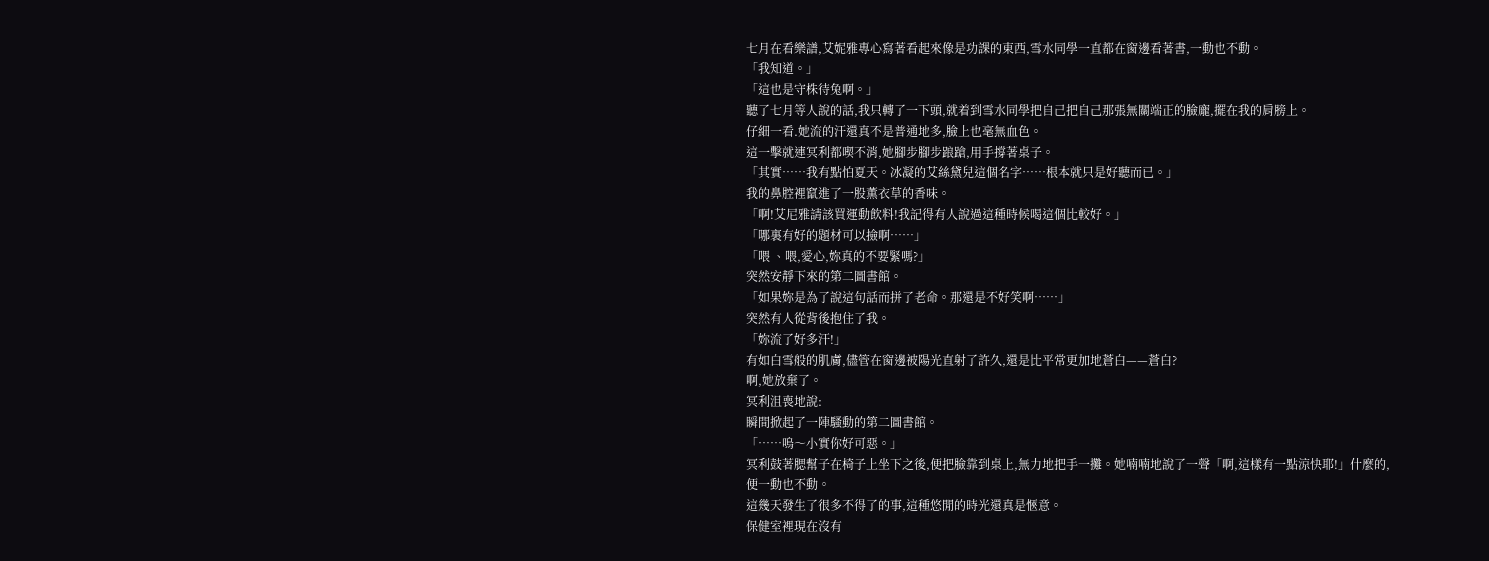七月在看樂譜,艾妮雅專心寫著看起來像是功課的東西,雪水同學一直都在窗邊看著書,一動也不動。
「我知道。」
「這也是守株待兔啊。」
聽了七月等人說的話,我只轉了一下頭,就着到雪水同學把自己把自己那張無關端正的臉龐,擺在我的肩膀上。
仔細一看.她流的汗還真不是普通地多,臉上也毫無血色。
這一擊就連冥利都喫不消,她腳步腳步踉蹌,用手撐著桌子。
「其實……我有點怕夏天。冰凝的艾絲黛兒這個名字……根本就只是好聽而已。」
我的鼻腔裡竄進了一股薫衣草的香味。
「啊!艾尼雅請該買運動飲料!我記得有人說過這種時候喝這個比較好。」
「哪裏有好的題材可以撿啊……」
「喂 、喂,愛心,妳真的不要緊嗎?」
突然安靜下來的第二圖書館。
「如果妳是為了說這句話而拼了老命。那還是不好笑啊……」
突然有人從背後抱住了我。
「妳流了好多汗!」
有如白雪般的肌膚,儘管在窗邊被陽光直射了許久,還是比平常更加地蒼白——蒼白?
啊,她放棄了。
冥利沮喪地說:
瞬間掀起了一陣騷動的第二圖書館。
「……嗚〜小實你好可惡。」
冥利鼓著腮幫子在椅子上坐下之後,便把臉靠到桌上,無力地把手一攤。她喃喃地說了一聲「啊,這樣有一點涼快耶!」什麼的,便一動也不動。
這幾天發生了很多不得了的事,這種悠閒的時光還真是愜意。
保健室裡現在沒有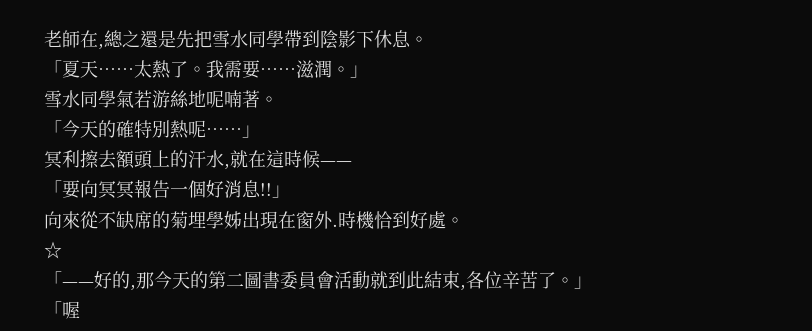老師在,總之還是先把雪水同學帶到陰影下休息。
「夏天……太熱了。我需要……滋潤。」
雪水同學氣若游絲地呢喃著。
「今天的確特別熱呢……」
冥利擦去額頭上的汗水,就在這時候——
「要向冥冥報告一個好消息!!」
向來從不缺席的菊埋學姊出現在窗外.時機恰到好處。
☆
「——好的,那今天的第二圖書委員會活動就到此結束,各位辛苦了。」
「喔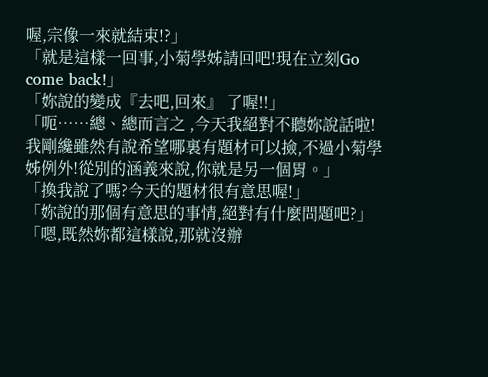喔,宗像一來就結束!?」
「就是這樣一回事,小菊學姊請回吧!現在立刻Go come back!」
「妳說的變成『去吧,回來』 了喔!!」
「呃……總、總而言之 ,今天我絕對不聽妳說話啦!我剛纔雖然有說希望哪裏有題材可以撿,不過小菊學姊例外!從別的涵義來說,你就是另一個胃。」
「換我說了嗎?今天的題材很有意思喔!」
「妳說的那個有意思的事情,絕對有什麼問題吧?」
「嗯,既然妳都這樣說,那就沒辦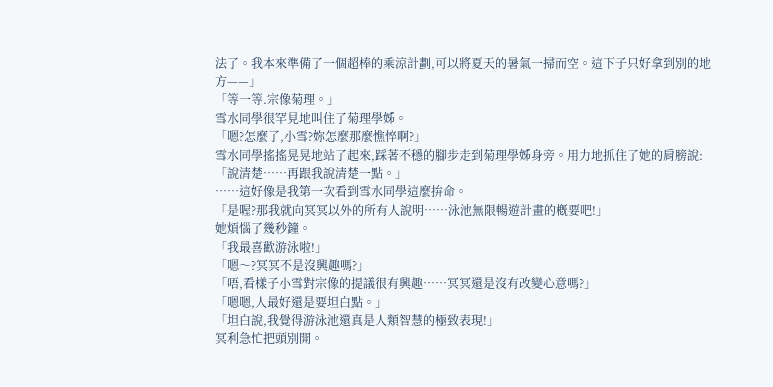法了。我本來準備了一個超棒的乘涼計劃,可以將夏天的暑氣一掃而空。這下子只好拿到別的地方——」
「等一等.宗像菊理。」
雪水同學很罕見地叫住了菊理學姊。
「嗯?怎麼了,小雪?妳怎麼那麼憔悴啊?」
雪水同學搖搖晃晃地站了起來,踩著不穩的腳步走到菊理學姊身旁。用力地抓住了她的肩膀說:
「說清楚……再跟我說清楚一點。」
……這好像是我第一次看到雪水同學這麼拚命。
「是喔?那我就向冥冥以外的所有人說明……泳池無限暢遊計畫的槪要吧!」
她煩惱了幾秒鐘。
「我最喜歡游泳啦!」
「嗯〜?冥冥不是沒興趣嗎?」
「唔,看樣子小雪對宗像的提議很有興趣……冥冥還是沒有改變心意嗎?」
「嗯嗯,人最好還是要坦白點。」
「坦白說,我覺得游泳池還真是人類智慧的極致表現!」
冥利急忙把頭別開。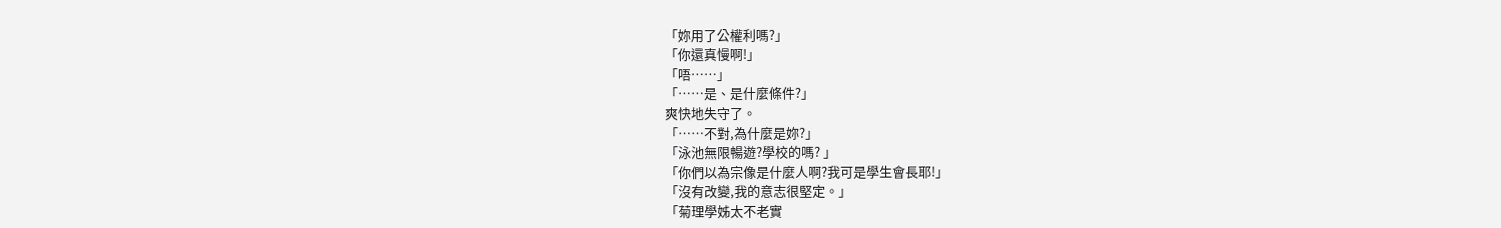「妳用了公權利嗎?」
「你還真慢啊!」
「唔……」
「……是、是什麼條件?」
爽快地失守了。
「……不對,為什麼是妳?」
「泳池無限暢遊?學校的嗎? 」
「你們以為宗像是什麼人啊?我可是學生會長耶!」
「沒有改變,我的意志很堅定。」
「菊理學姊太不老實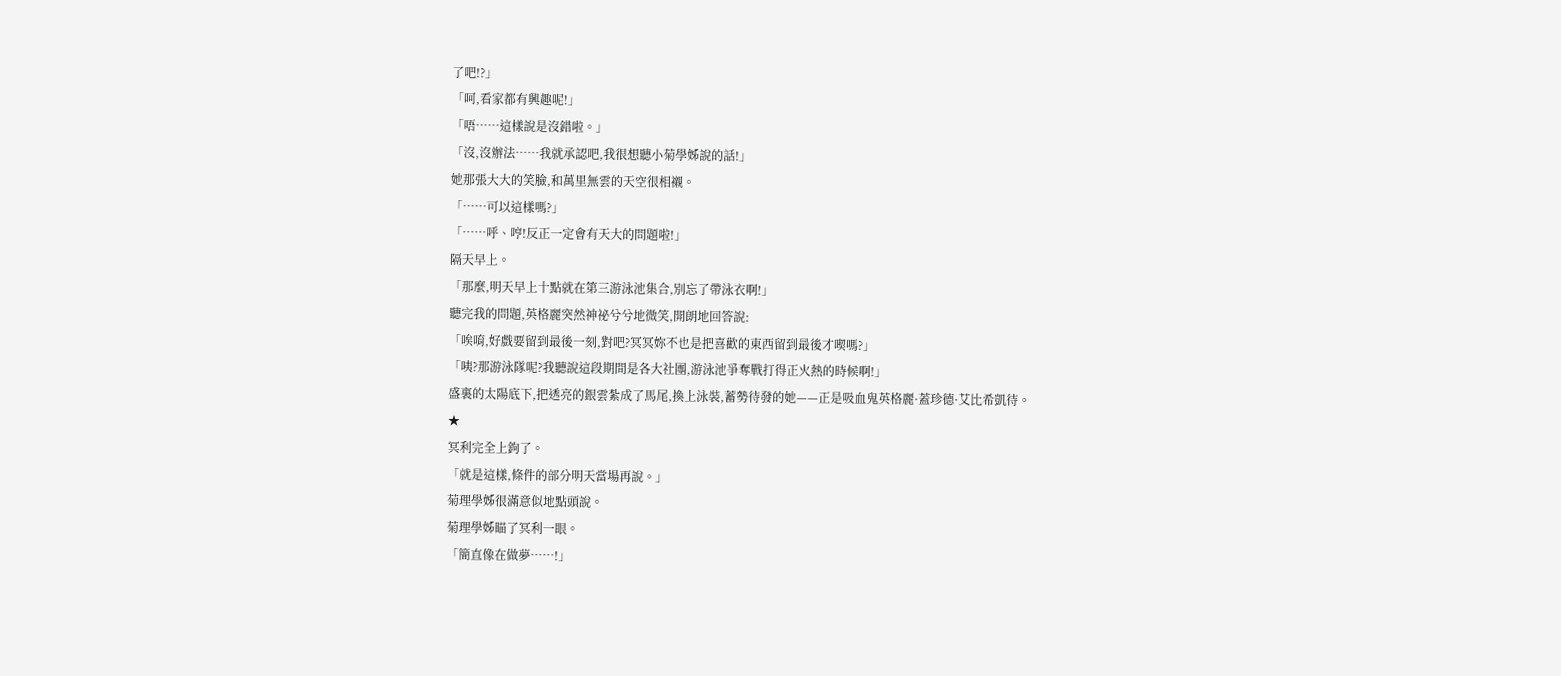了吧!?」
「呵,看家都有興趣呢!」
「唔……這樣說是沒錯啦。」
「沒,沒辦法……我就承認吧,我很想聽小菊學姊說的話!」
她那張大大的笑臉,和萬里無雲的天空很相襯。
「……可以這樣嗎?」
「……呼、哼!反正一定會有天大的問題啦!」
隔天早上。
「那麼,明天早上十點就在第三游泳池集合,別忘了帶泳衣啊!」
聽完我的問題,英格麗突然神祕兮兮地微笑,開朗地回答說:
「唉唷,好戲要留到最後一刻,對吧?冥冥妳不也是把喜歡的東西留到最後才喫嗎?」
「咦?那游泳隊呢?我聽說這段期間是各大社團,游泳池爭奪戰打得正火熱的時候啊!」
盛裏的太陽底下,把透亮的銀雲紮成了馬尾,換上泳裝,蓄勢待發的她——正是吸血鬼英格麗·蓋珍德·艾比希凱待。
★
冥利完全上鉤了。
「就是這樣,條件的部分明天當場再說。」
菊理學姊很滿意似地點頭說。
菊理學姊瞄了冥利一眼。
「簡直像在做夢……!」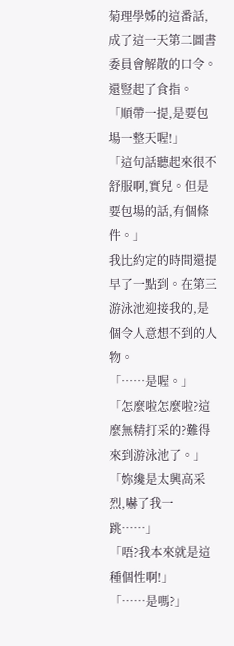菊理學姊的這番話,成了這一天第二圖書委員會解散的口令。
還豎起了食指。
「順帶一提,是要包場一整天喔!」
「這句話聽起來很不舒服啊,實兒。但是要包場的話,有個條件。」
我比約定的時間還提早了一點到。在第三游泳池迎接我的,是個令人意想不到的人物。
「……是喔。」
「怎麼啦怎麼啦?這麼無精打采的?難得來到游泳池了。」
「妳纔是太興高采烈,嚇了我一跳……」
「唔?我本來就是這種個性啊!」
「……是嗎?」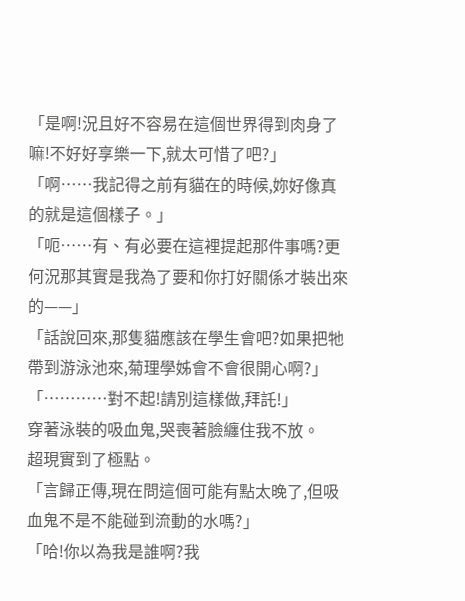「是啊!況且好不容易在這個世界得到肉身了嘛!不好好享樂一下,就太可惜了吧?」
「啊……我記得之前有貓在的時候,妳好像真的就是這個樣子。」
「呃……有、有必要在這裡提起那件事嗎?更何況那其實是我為了要和你打好關係才裝出來的——」
「話說回來,那隻貓應該在學生會吧?如果把牠帶到游泳池來,菊理學姊會不會很開心啊?」
「…………對不起!請別這樣做,拜託!」
穿著泳裝的吸血鬼,哭喪著臉纏住我不放。
超現實到了極點。
「言歸正傳,現在問這個可能有點太晚了,但吸血鬼不是不能碰到流動的水嗎?」
「哈!你以為我是誰啊?我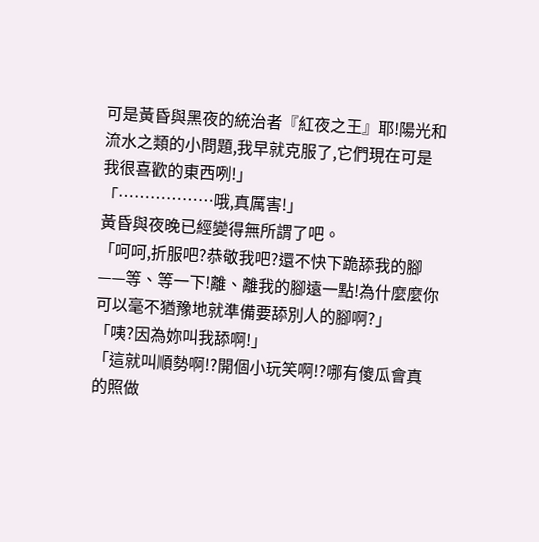可是黃昏與黑夜的統治者『紅夜之王』耶!陽光和流水之類的小問題,我早就克服了,它們現在可是我很喜歡的東西咧!」
「………………哦,真厲害!」
黃昏與夜晚已經變得無所謂了吧。
「呵呵,折服吧?恭敬我吧?還不快下跪舔我的腳——等、等一下!離、離我的腳遠一點!為什麼麼你可以毫不猶豫地就準備要舔別人的腳啊?」
「咦?因為妳叫我舔啊!」
「這就叫順勢啊!?開個小玩笑啊!?哪有傻瓜會真的照做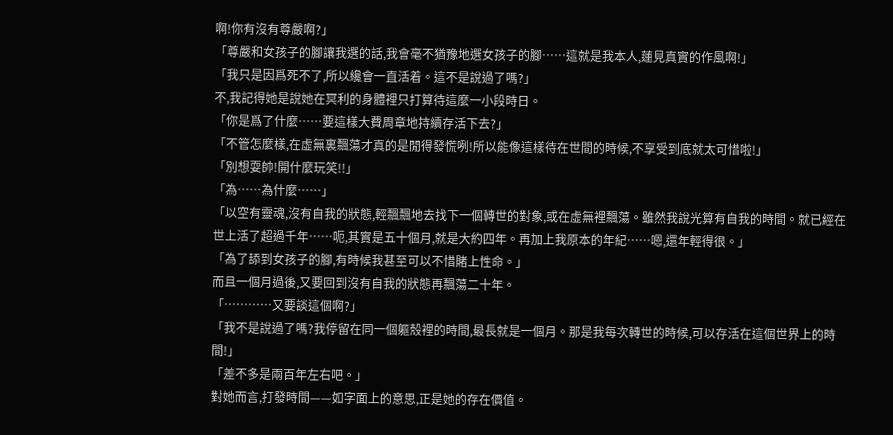啊!你有沒有尊嚴啊?」
「尊嚴和女孩子的腳讓我選的話,我會毫不猶豫地選女孩子的腳……這就是我本人,蓮見真實的作風啊!」
「我只是因爲死不了,所以纔會一直活着。這不是說過了嗎?」
不,我記得她是說她在冥利的身體裡只打算待這麼一小段時日。
「你是爲了什麼……要這樣大費周章地持續存活下去?」
「不管怎麼樣,在虛無裏飄蕩才真的是閒得發慌咧!所以能像這樣待在世間的時候,不享受到底就太可惜啦!」
「別想耍帥!開什麼玩笑!!」
「為……為什麼……」
「以空有靈魂,沒有自我的狀態,輕飄飄地去找下一個轉世的對象,或在虛無裡飄蕩。雖然我說光算有自我的時間。就已經在世上活了超過千年……呃,其實是五十個月,就是大約四年。再加上我原本的年紀……嗯,還年輕得很。」
「為了舔到女孩子的腳,有時候我甚至可以不惜賭上性命。」
而且一個月過後,又要回到沒有自我的狀態再飄蕩二十年。
「…………又要談這個啊?」
「我不是說過了嗎?我停留在同一個軀殼裡的時間,最長就是一個月。那是我每次轉世的時候,可以存活在這個世界上的時間!」
「差不多是兩百年左右吧。」
對她而言,打發時間——如字面上的意思,正是她的存在價值。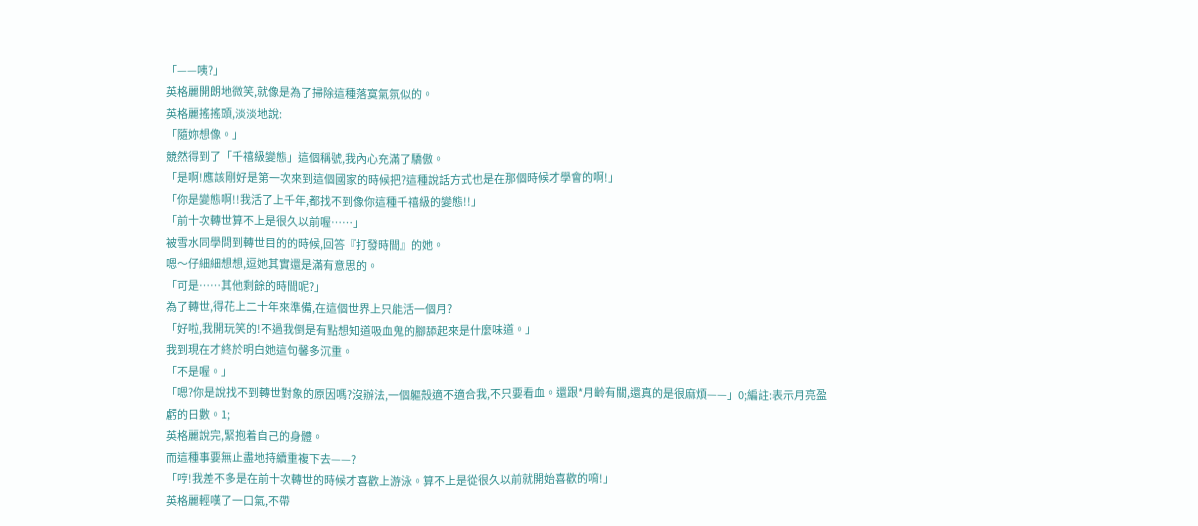「——咦?」
英格麗開朗地微笑,就像是為了掃除這種落寞氣氛似的。
英格麗搖搖頭,淡淡地說:
「隨妳想像。」
競然得到了「千禧級變態」這個稱號,我內心充滿了驕傲。
「是啊!應該剛好是第一次來到這個國家的時候把?這種說話方式也是在那個時候才學會的啊!」
「你是變態啊!!我活了上千年,都找不到像你這種千禧級的變態!!」
「前十次轉世算不上是很久以前喔……」
被雪水同學問到轉世目的的時候,回答『打發時間』的她。
嗯〜仔細細想想,逗她其實還是滿有意思的。
「可是……其他剩餘的時間呢?」
為了轉世,得花上二十年來準備,在這個世界上只能活一個月?
「好啦,我開玩笑的!不過我倒是有點想知道吸血鬼的腳舔起來是什麼味道。」
我到現在才終於明白她這句馨多沉重。
「不是喔。」
「嗯?你是說找不到轉世對象的原因嗎?沒辦法,一個軀殼適不適合我,不只要看血。還跟*月齡有關,還真的是很麻煩——」0;編註:表示月亮盈虧的日數。1;
英格麗說完,緊抱着自己的身體。
而這種事要無止盡地持續重複下去——?
「哼!我差不多是在前十次轉世的時候才喜歡上游泳。算不上是從很久以前就開始喜歡的唷!」
英格麗輕嘆了一口氣,不帶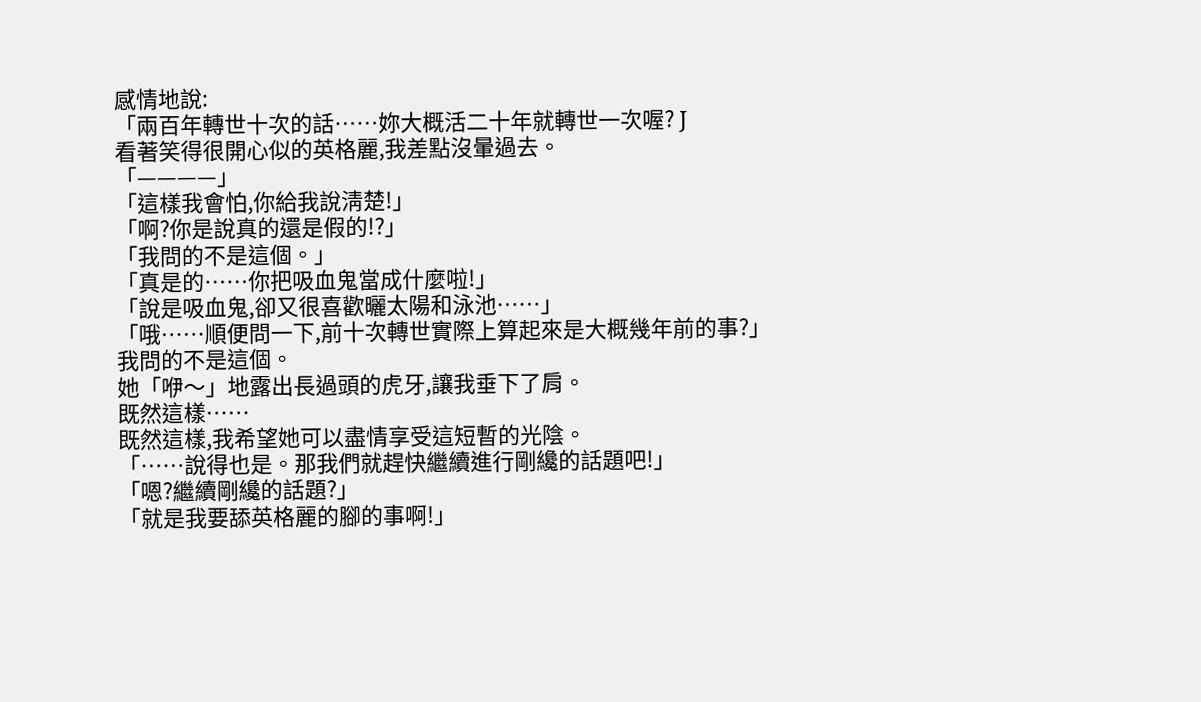感情地說:
「兩百年轉世十次的話……妳大概活二十年就轉世一次喔? J
看著笑得很開心似的英格麗,我差點沒暈過去。
「————」
「這樣我會怕,你給我說淸楚!」
「啊?你是說真的還是假的!?」
「我問的不是這個。」
「真是的……你把吸血鬼當成什麼啦!」
「說是吸血鬼,卻又很喜歡曬太陽和泳池……」
「哦……順便問一下,前十次轉世實際上算起來是大概幾年前的事?」
我問的不是這個。
她「咿〜」地露出長過頭的虎牙,讓我垂下了肩。
既然這樣……
既然這樣,我希望她可以盡情享受這短暫的光陰。
「……說得也是。那我們就趕快繼續進行剛纔的話題吧!」
「嗯?繼續剛纔的話題?」
「就是我要舔英格麗的腳的事啊!」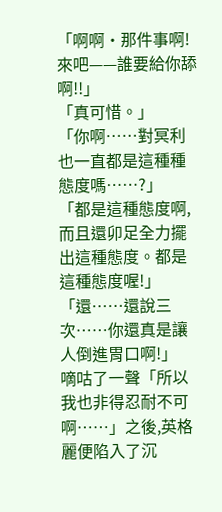「啊啊•那件事啊!來吧——誰要給你舔啊!!」
「真可惜。」
「你啊……對冥利也一直都是這種種態度嗎……?」
「都是這種態度啊,而且還卯足全力擺出這種態度。都是這種態度喔!」
「還……還說三次……你還真是讓人倒進胃口啊!」
嘀咕了一聲「所以我也非得忍耐不可啊……」之後,英格麗便陷入了沉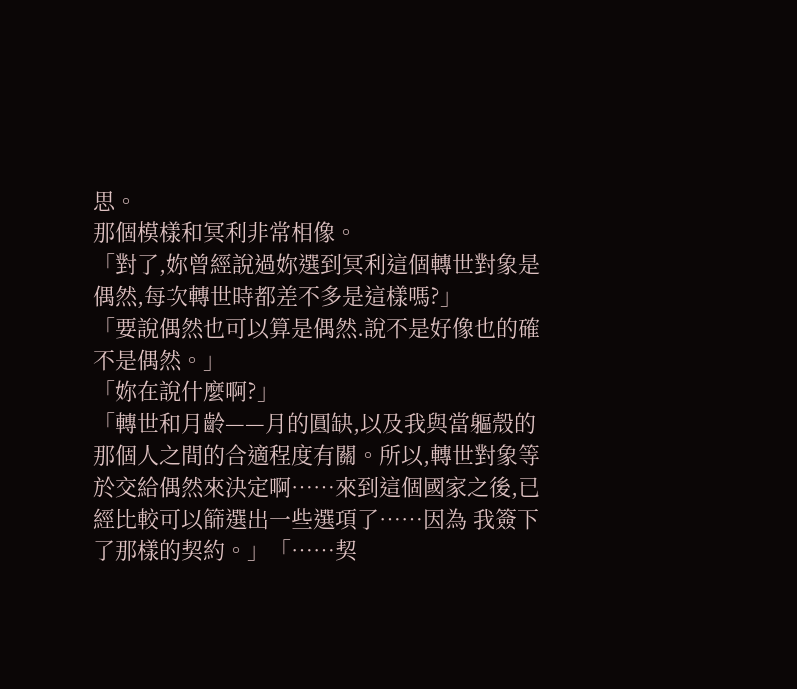思。
那個模樣和冥利非常相像。
「對了,妳曾經說過妳選到冥利這個轉世對象是偶然,每次轉世時都差不多是這樣嗎?」
「要說偶然也可以算是偶然.說不是好像也的確不是偶然。」
「妳在說什麼啊?」
「轉世和月齡——月的圓缺,以及我與當軀殼的那個人之間的合適程度有關。所以,轉世對象等於交給偶然來決定啊……來到這個國家之後,已經比較可以篩選出一些選項了……因為 我簽下了那樣的契約。」「……契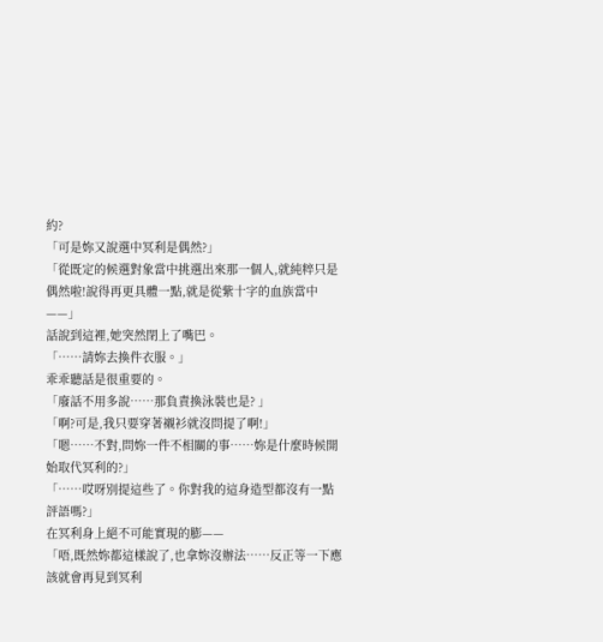約?
「可是妳又說選中冥利是偶然?」
「從既定的候選對象當中挑選出來那一個人,就純粹只是偶然啦!說得再更具體一點,就是從紫十字的血族當中——」
話說到這裡,她突然閉上了嘴巴。
「……請妳去換件衣服。」
乖乖聽話是很重要的。
「廢話不用多說……那負責換泳裝也是? 」
「啊?可是,我只要穿著襯衫就沒問提了啊!」
「嗯……不對,問妳一件不相關的事……妳是什麼時候開始取代冥利的?」
「……哎呀別提這些了。你對我的這身造型都沒有一點評語嗎?」
在冥利身上絕不可能實現的膨——
「唔,既然妳都這樣說了,也拿妳沒辦法……反正等一下應該就會再見到冥利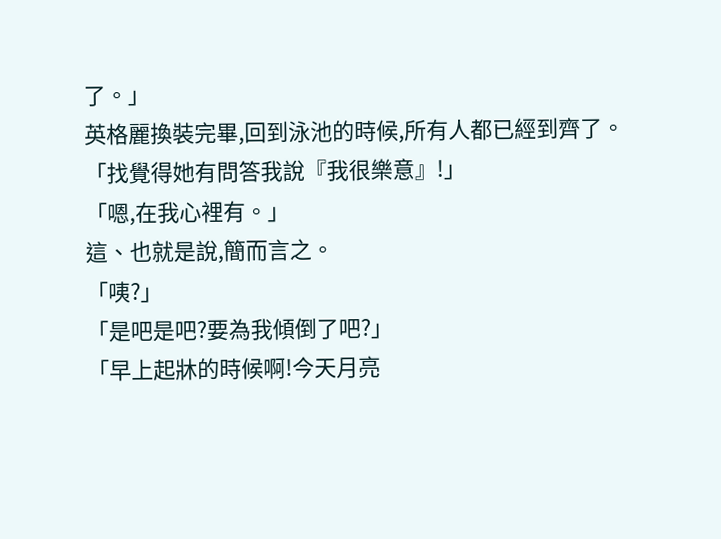了。」
英格麗換裝完畢,回到泳池的時候,所有人都已經到齊了。
「找覺得她有問答我說『我很樂意』!」
「嗯,在我心裡有。」
這、也就是說,簡而言之。
「咦?」
「是吧是吧?要為我傾倒了吧?」
「早上起牀的時候啊!今天月亮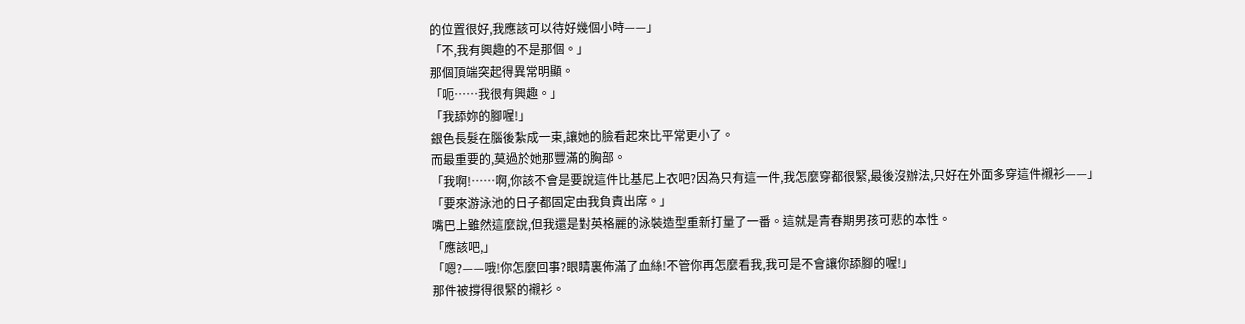的位置很好,我應該可以待好幾個小時——」
「不,我有興趣的不是那個。」
那個頂端突起得異常明顯。
「呃……我很有興趣。」
「我舔妳的腳喔!」
銀色長髮在腦後紮成一束,讓她的臉看起來比平常更小了。
而最重要的,莫過於她那豐滿的胸部。
「我啊!……啊,你該不會是要說這件比基尼上衣吧?因為只有這一件,我怎麼穿都很緊,最後沒辦法,只好在外面多穿這件襯衫——」
「要來游泳池的日子都固定由我負責出席。」
嘴巴上雖然這麼說,但我還是對英格麗的泳裝造型重新打量了一番。這就是青春期男孩可悲的本性。
「應該吧,」
「嗯?——哦!你怎麼回事?眼睛裏佈滿了血絲!不管你再怎麼看我,我可是不會讓你舔腳的喔!」
那件被撐得很緊的襯衫。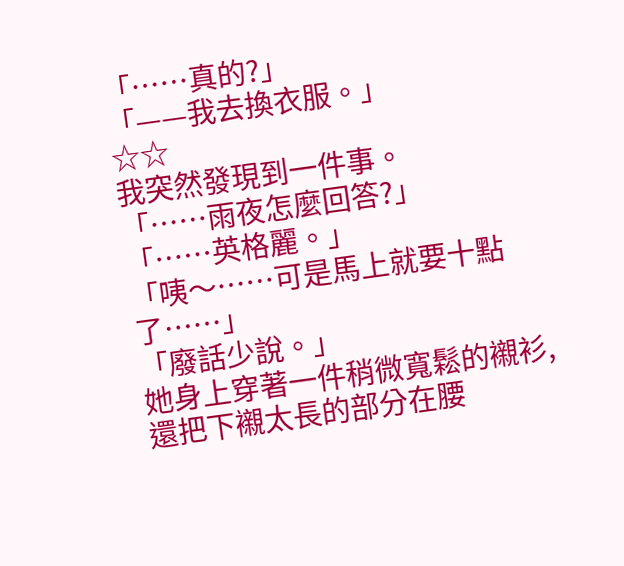「……真的?」
「——我去換衣服。」
☆☆
我突然發現到一件事。
「……雨夜怎麼回答?」
「……英格麗。」
「咦〜……可是馬上就要十點了……」
「廢話少說。」
她身上穿著一件稍微寬鬆的襯衫,還把下襯太長的部分在腰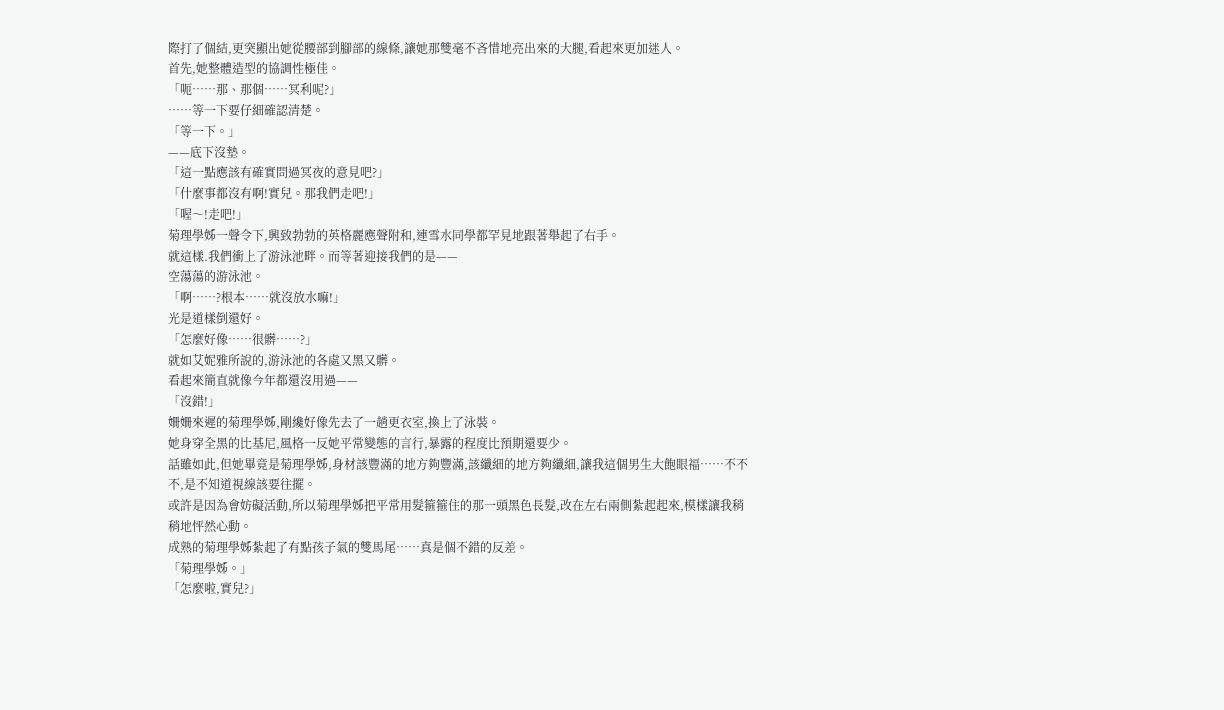際打了個結,更突顯出她從腰部到腳部的線條,讓她那雙毫不吝惜地亮出來的大腿,看起來更加迷人。
首先,她整體造型的協調性極佳。
「呃……那、那個……冥利呢?」
……等一下要仔細確認清楚。
「等一下。」
——底下沒墊。
「這一點應該有確實問過冥夜的意見吧?」
「什麼事都沒有啊!實兒。那我們走吧!」
「喔〜!走吧!」
菊理學姊一聲令下,興致勃勃的英格麗應聲附和,連雪水同學都罕見地跟著舉起了右手。
就這樣.我們衝上了游泳池畔。而等著迎接我們的是——
空蕩蕩的游泳池。
「啊……?根本……就沒放水嘛!」
光是道樣倒還好。
「怎麼好像……很髒……?」
就如艾妮雅所說的,游泳池的各處又黑又髒。
看起來簡直就像今年都還沒用過——
「沒錯!」
姍姍來遲的菊理學姊,剛纔好像先去了一趟更衣室,換上了泳裝。
她身穿全黑的比基尼,風格一反她平常變態的言行,暴露的程度比預期還要少。
話雖如此,但她畢竟是菊理學姊,身材該豐滿的地方夠豐滿,該纖細的地方夠纖細,讓我這個男生大飽眼福……不不不,是不知道視線該要往擺。
或許是因為會妨礙活動,所以菊理學姊把平常用髮箍箍住的那一頭黑色長髮,改在左右兩側紮起起來,模樣讓我稍稍地怦然心動。
成熟的菊理學姊紮起了有點孩子氣的雙馬尾……真是個不錯的反差。
「菊理學姊。」
「怎麼啦,實兒?」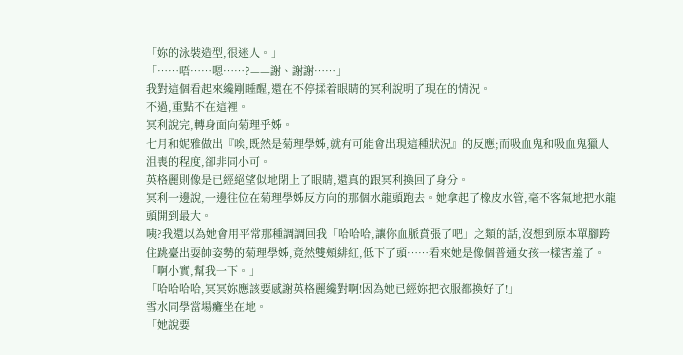「妳的泳裝造型,很迷人。」
「……唔……嗯……?——謝、謝謝……」
我對這個看起來纔剛睡醒,還在不停揉着眼睛的冥利說明了現在的情況。
不過,重點不在這裡。
冥利說完,轉身面向菊理乎姊。
七月和妮雅做出『唉,既然是菊理學姊,就有可能會出現這種狀況』的反應;而吸血鬼和吸血鬼獵人沮喪的程度,卻非同小可。
英格麗則像是已經絕望似地閉上了眼睛,還真的跟冥利換回了身分。
冥利一邊說,一邊往位在菊理學姊反方向的那個水龍頭跑去。她拿起了橡皮水管,毫不客氣地把水龍頭開到最大。
咦?我還以為她會用平常那種調調回我「哈哈哈,讓你血脈賁張了吧」之類的話,沒想到原本單腳跨住跳臺出耍帥姿勢的菊理學姊,竟然雙頰緋紅,低下了頭……看來她是像個普通女孩一樣害羞了。
「啊小實,幫我一下。」
「哈哈哈哈,冥冥妳應該要感謝英格麗纔對啊!因為她已經妳把衣服都換好了!」
雪水同學當場癱坐在地。
「她說要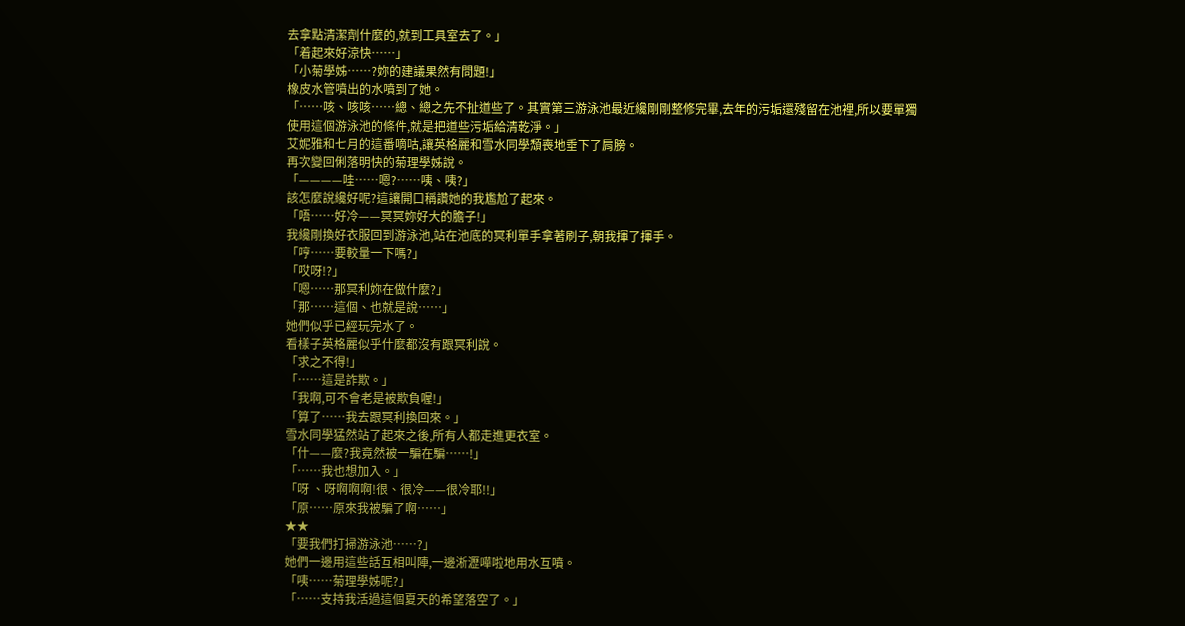去拿點清潔劑什麼的,就到工具室去了。」
「着起來好涼快……」
「小菊學姊……?妳的建議果然有問題!」
橡皮水管噴出的水噴到了她。
「……咳、咳咳……總、總之先不扯道些了。其實第三游泳池最近纔剛剛整修完畢,去年的污垢還殘留在池裡,所以要單獨使用這個游泳池的條件,就是把道些污垢給清乾淨。」
艾妮雅和七月的這番嘀咕,讓英格麗和雪水同學頹喪地垂下了肩膀。
再次變回俐落明快的菊理學姊說。
「————哇……嗯?……咦、咦?」
該怎麼說纔好呢?這讓開口稱讚她的我尷尬了起來。
「唔……好冷——冥冥妳好大的膽子!」
我纔剛換好衣服回到游泳池,站在池底的冥利單手拿著刷子,朝我揮了揮手。
「哼……要較量一下嗎?」
「哎呀!?」
「嗯……那冥利妳在做什麼?」
「那……這個、也就是說……」
她們似乎已經玩完水了。
看樣子英格麗似乎什麼都沒有跟冥利說。
「求之不得!」
「……這是詐欺。」
「我啊,可不會老是被欺負喔!」
「算了……我去跟冥利換回來。」
雪水同學猛然站了起來之後,所有人都走進更衣室。
「什——麼?我竟然被一騙在騙……!」
「……我也想加入。」
「呀 、呀啊啊啊!很、很冷——很冷耶!!」
「原……原來我被騙了啊……」
★★
「要我們打掃游泳池……?」
她們一邊用這些話互相叫陣,一邊淅瀝嘩啦地用水互噴。
「咦……菊理學姊呢?」
「……支持我活過這個夏天的希望落空了。」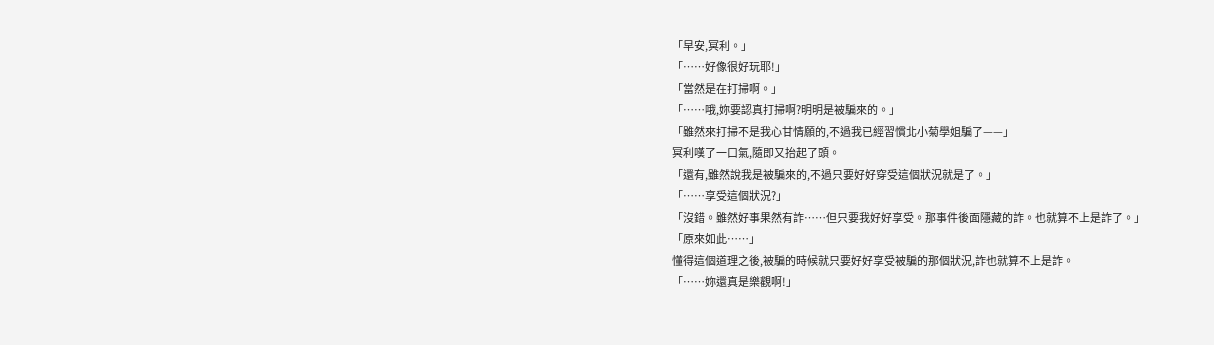「早安,冥利。」
「……好像很好玩耶!」
「當然是在打掃啊。」
「……哦,妳要認真打掃啊?明明是被騙來的。」
「雖然來打掃不是我心甘情願的,不過我已經習慣北小菊學姐騙了——」
冥利嘆了一口氣,隨即又抬起了頭。
「還有,雖然說我是被騙來的,不過只要好好穿受這個狀況就是了。」
「……享受這個狀況?」
「沒錯。雖然好事果然有詐……但只要我好好享受。那事件後面隱藏的詐。也就算不上是詐了。」
「原來如此……」
懂得這個道理之後,被騙的時候就只要好好享受被騙的那個狀況,詐也就算不上是詐。
「……妳還真是樂觀啊!」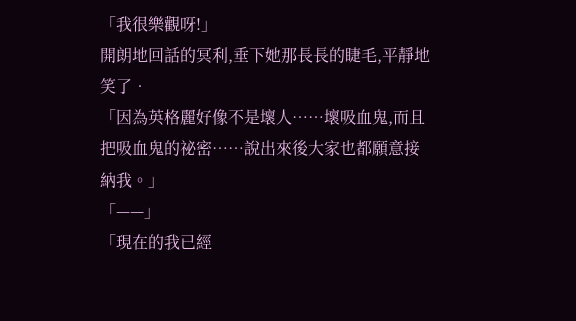「我很樂觀呀!」
開朗地回話的冥利,垂下她那長長的睫毛,平靜地笑了•
「因為英格麗好像不是壞人……壞吸血鬼,而且把吸血鬼的祕密……說出來後大家也都願意接納我。」
「——」
「現在的我已經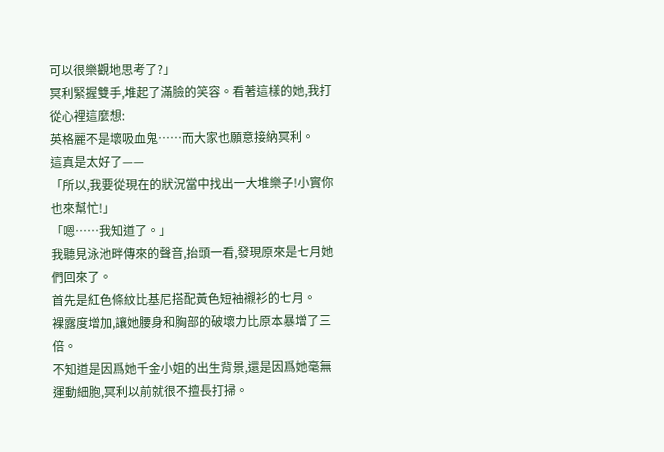可以很樂觀地思考了?」
冥利緊握雙手,堆起了滿臉的笑容。看著這樣的她,我打從心裡這麼想:
英格麗不是壞吸血鬼……而大家也願意接納冥利。
這真是太好了——
「所以,我要從現在的狀況當中找出一大堆樂子!小實你也來幫忙!」
「嗯……我知道了。」
我聽見泳池畔傳來的聲音,抬頭一看,發現原來是七月她們回來了。
首先是紅色條紋比基尼搭配黃色短袖襯衫的七月。
裸露度增加,讓她腰身和胸部的破壞力比原本暴增了三倍。
不知道是因爲她千金小姐的出生背景,還是因爲她毫無運動細胞,冥利以前就很不擅長打掃。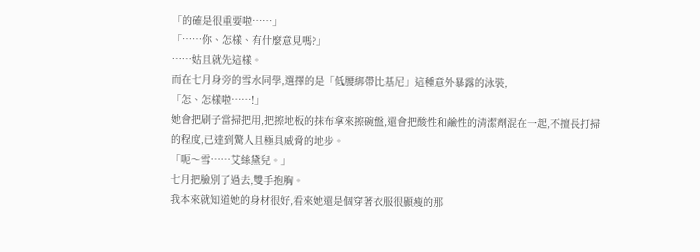「的確是很重要啦……」
「……你、怎樣、有什麼意見嗎?」
……姑且就先這樣。
而在七月身旁的雪水同學,選擇的是「低腰綁帶比基尼」這種意外暴露的泳裝,
「怎、怎樣啦……!」
她會把刷子當掃把用,把擦地板的抹布拿來擦碗盤,還會把酸性和鹼性的清潔劑混在一起,不擅長打掃的程度,已達到驚人且極具威脅的地步。
「呃〜雪……艾絲黛兒。」
七月把臉別了過去,雙手抱胸。
我本來就知道她的身材很好,看來她還是個穿著衣服很顯瘦的那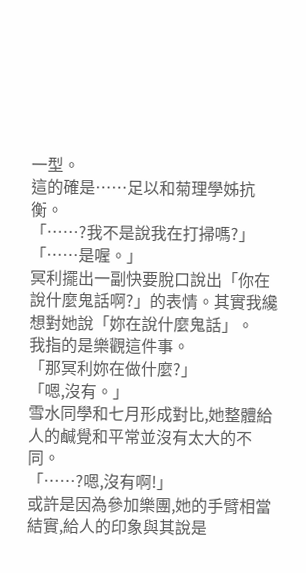一型。
這的確是……足以和菊理學姊抗衡。
「……?我不是說我在打掃嗎?」
「……是喔。」
冥利擺出一副快要脫口說出「你在說什麼鬼話啊?」的表情。其實我纔想對她說「妳在說什麼鬼話」。
我指的是樂觀這件事。
「那冥利妳在做什麼?」
「嗯,沒有。」
雪水同學和七月形成對比,她整體給人的鹹覺和平常並沒有太大的不同。
「……?嗯,沒有啊!」
或許是因為參加樂團,她的手臂相當結實,給人的印象與其說是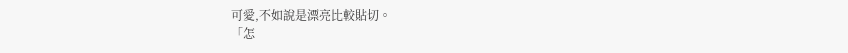可愛,不如說是漂亮比較貼切。
「怎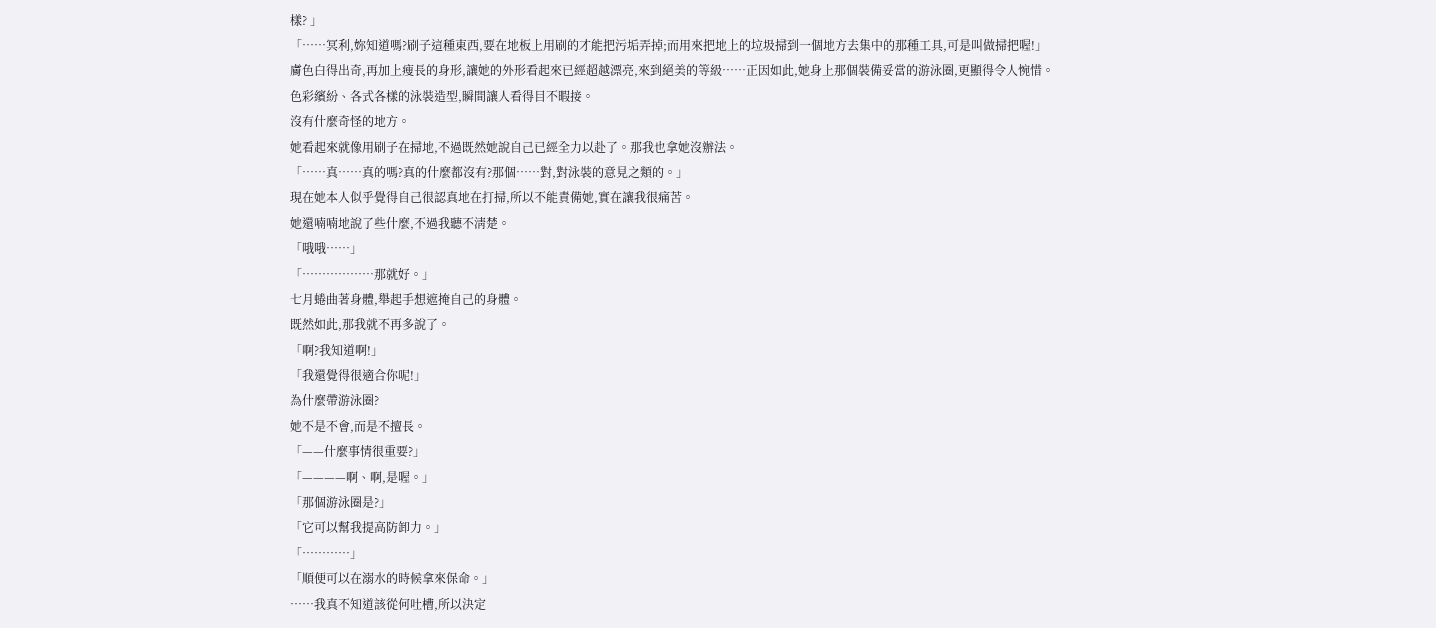樣? 」
「……冥利,妳知道嗎?刷子這種東西,要在地板上用刷的才能把污垢弄掉;而用來把地上的垃圾掃到一個地方去集中的那種工具,可是叫做掃把喔!」
膚色白得出奇,再加上瘦長的身形,讓她的外形看起來已經超越漂亮,來到絕美的等級……正因如此,她身上那個裝備妥當的游泳圈,更顯得令人惋惜。
色彩繽紛、各式各樣的泳裝造型,瞬間讓人看得目不暇接。
沒有什麼奇怪的地方。
她看起來就像用刷子在掃地,不過既然她說自己已經全力以赴了。那我也拿她沒辦法。
「……真……真的嗎?真的什麼都沒有?那個……對,對泳裝的意見之類的。」
現在她本人似乎覺得自己很認真地在打掃,所以不能責備她,實在讓我很痛苦。
她還喃喃地說了些什麼,不過我聽不淸楚。
「哦哦……」
「………………那就好。」
七月蜷曲著身體,舉起手想遮掩自己的身體。
既然如此,那我就不再多說了。
「啊?我知道啊!」
「我還覺得很適合你呢!」
為什麼帶游泳圈?
她不是不會,而是不擅長。
「——什麼事情很重要?」
「————啊、啊,是喔。」
「那個游泳圈是?」
「它可以幫我提高防卸力。」
「…………」
「順便可以在溺水的時候拿來保命。」
……我真不知道該從何吐槽,所以決定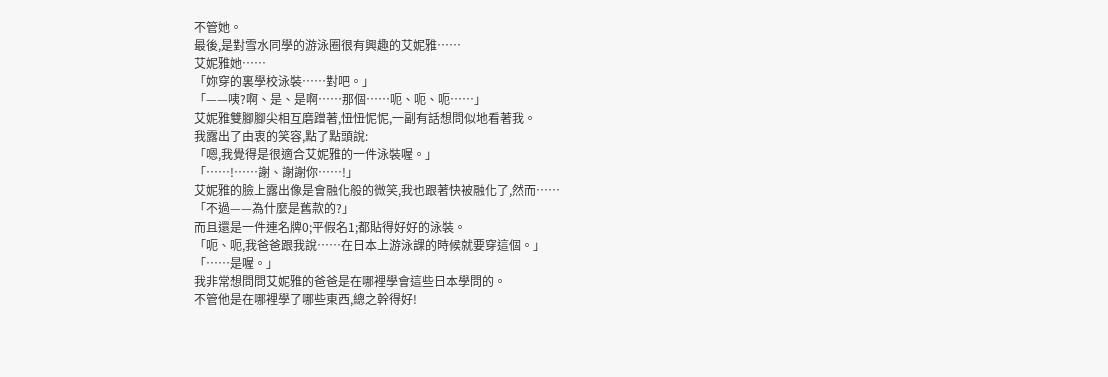不管她。
最後,是對雪水同學的游泳圈很有興趣的艾妮雅……
艾妮雅她……
「妳穿的裏學校泳裝……對吧。」
「——咦?啊、是、是啊……那個……呃、呃、呃……」
艾妮雅雙腳腳尖相互磨蹭著,忸忸怩怩,一副有話想問似地看著我。
我露出了由衷的笑容,點了點頭說:
「嗯,我覺得是很適合艾妮雅的一件泳裝喔。」
「……!……謝、謝謝你……!」
艾妮雅的臉上露出像是會融化般的微笑,我也跟著快被融化了,然而……
「不過——為什麼是舊款的?」
而且還是一件連名牌0;平假名1;都貼得好好的泳裝。
「呃、呃,我爸爸跟我說……在日本上游泳課的時候就要穿這個。」
「……是喔。」
我非常想問問艾妮雅的爸爸是在哪裡學會這些日本學問的。
不管他是在哪裡學了哪些東西,總之幹得好!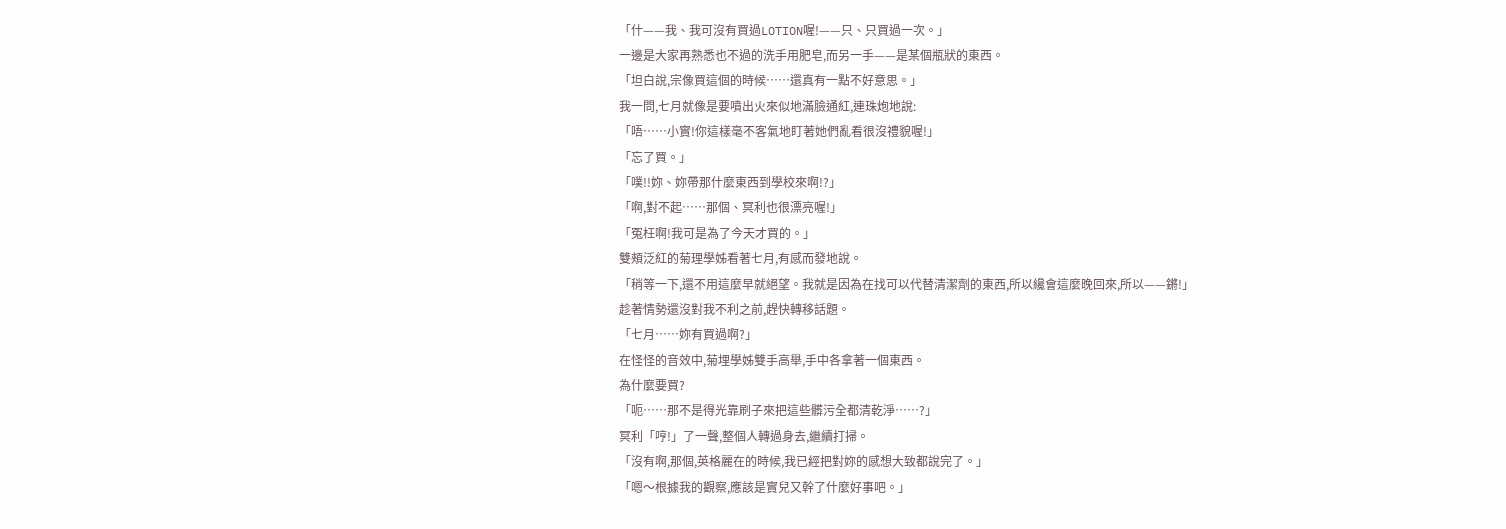「什——我、我可沒有買過LOTION喔!——只、只買過一次。」
一邊是大家再熟悉也不過的洗手用肥皂,而另一手——是某個瓶狀的東西。
「坦白說,宗像買這個的時候……還真有一點不好意思。」
我一問,七月就像是要噴出火來似地滿臉通紅,連珠炮地說:
「唔……小實!你這樣毫不客氣地盯著她們亂看很沒禮貌喔!」
「忘了買。」
「噗!!妳、妳帶那什麼東西到學校來啊!?」
「啊,對不起……那個、冥利也很漂亮喔!」
「冤枉啊!我可是為了今天才買的。」
雙頰泛紅的菊理學姊看著七月,有感而發地說。
「稍等一下,還不用這麼早就絕望。我就是因為在找可以代替清潔劑的東西,所以纔會這麼晚回來,所以——鏘!」
趁著情勢還沒對我不利之前,趕快轉移話題。
「七月……妳有買過啊?」
在怪怪的音效中,菊埋學姊雙手高舉,手中各拿著一個東西。
為什麼要買?
「呃……那不是得光靠刷子來把這些髒污全都清乾淨……?」
冥利「哼!」了一聲,整個人轉過身去,繼續打掃。
「沒有啊,那個,英格麗在的時候,我已經把對妳的感想大致都說完了。」
「嗯〜根據我的觀察,應該是實兒又幹了什麼好事吧。」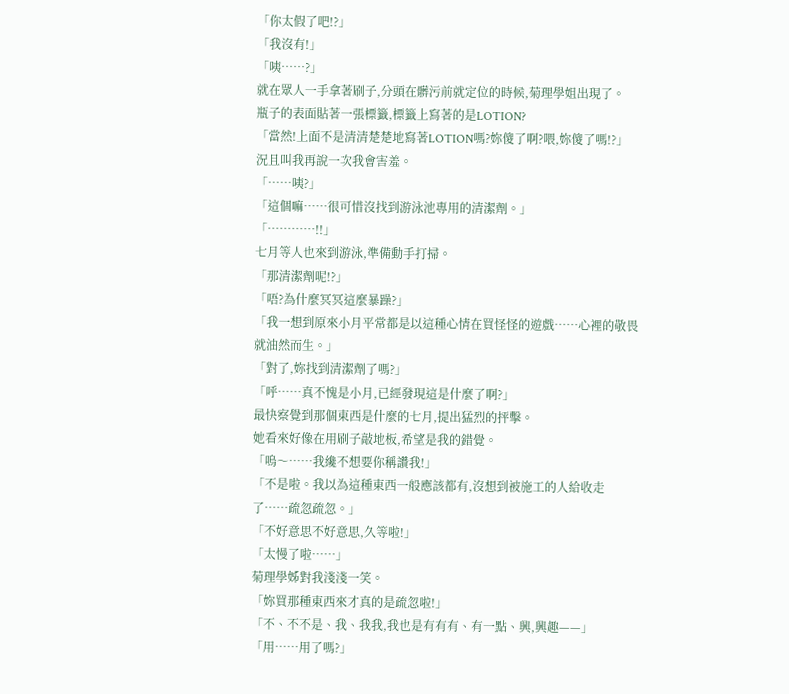「你太假了吧!?」
「我沒有!」
「咦……?」
就在眾人一手拿著刷子,分頭在髒污前就定位的時候,菊理學姐出現了。
瓶子的表面貼著一張標籤,標籤上寫著的是LOTION?
「當然!上面不是清清楚楚地寫著LOTION嗎?妳傻了啊?喂,妳傻了嗎!?」
況且叫我再說一次我會害羞。
「……咦?」
「這個嘛……很可惜沒找到游泳池專用的清潔劑。」
「…………!!」
七月等人也來到游泳,準備動手打掃。
「那清潔劑呢!?」
「唔?為什麼冥冥這麼暴躁?」
「我一想到原來小月平常都是以這種心情在買怪怪的遊戲……心裡的敬畏就油然而生。」
「對了,妳找到清潔劑了嗎?」
「呼……真不愧是小月,已經發現這是什麼了啊?」
最快察覺到那個東西是什麼的七月,提出猛烈的抨擊。
她看來好像在用刷子敲地板,希望是我的錯覺。
「嗚〜……我纔不想要你稱讚我!」
「不是啦。我以為這種東西一般應該都有,沒想到被施工的人給收走了……疏忽疏忽。」
「不好意思不好意思,久等啦!」
「太慢了啦……」
菊理學姊對我淺淺一笑。
「妳買那種東西來才真的是疏忽啦!」
「不、不不是、我、我我,我也是有有有、有一點、興,興趣——」
「用……用了嗎?」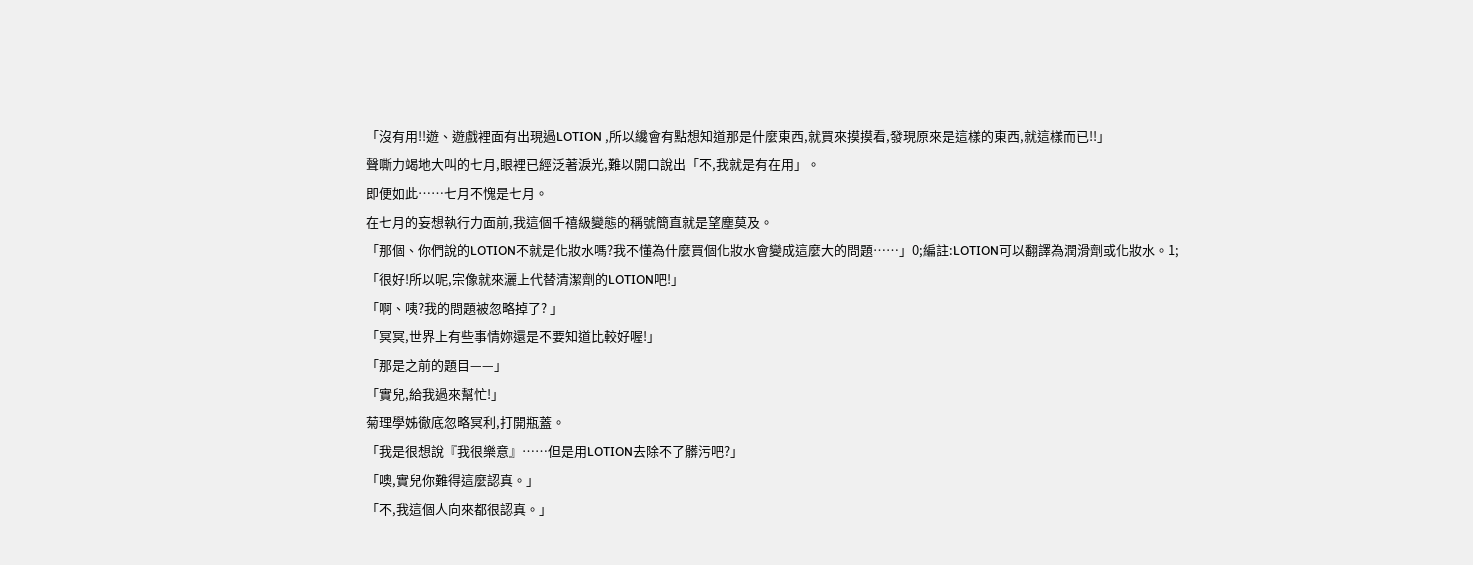「沒有用!!遊、遊戲裡面有出現過LOTION ,所以纔會有點想知道那是什麼東西,就買來摸摸看,發現原來是這樣的東西,就這樣而已!!」
聲嘶力竭地大叫的七月,眼裡已經泛著淚光,難以開口說出「不,我就是有在用」。
即便如此……七月不愧是七月。
在七月的妄想執行力面前,我這個千禧級變態的稱號簡直就是望塵莫及。
「那個、你們說的LOTION不就是化妝水嗎?我不懂為什麼買個化妝水會變成這麼大的問題……」0;編註:LOTION可以翻譯為潤滑劑或化妝水。1;
「很好!所以呢,宗像就來灑上代替清潔劑的LOTION吧!」
「啊、咦?我的問題被忽略掉了? 」
「冥冥,世界上有些事情妳還是不要知道比較好喔!」
「那是之前的題目——」
「實兒,給我過來幫忙!」
菊理學姊徹底忽略冥利,打開瓶蓋。
「我是很想說『我很樂意』……但是用LOTION去除不了髒污吧?」
「噢,實兒你難得這麼認真。」
「不,我這個人向來都很認真。」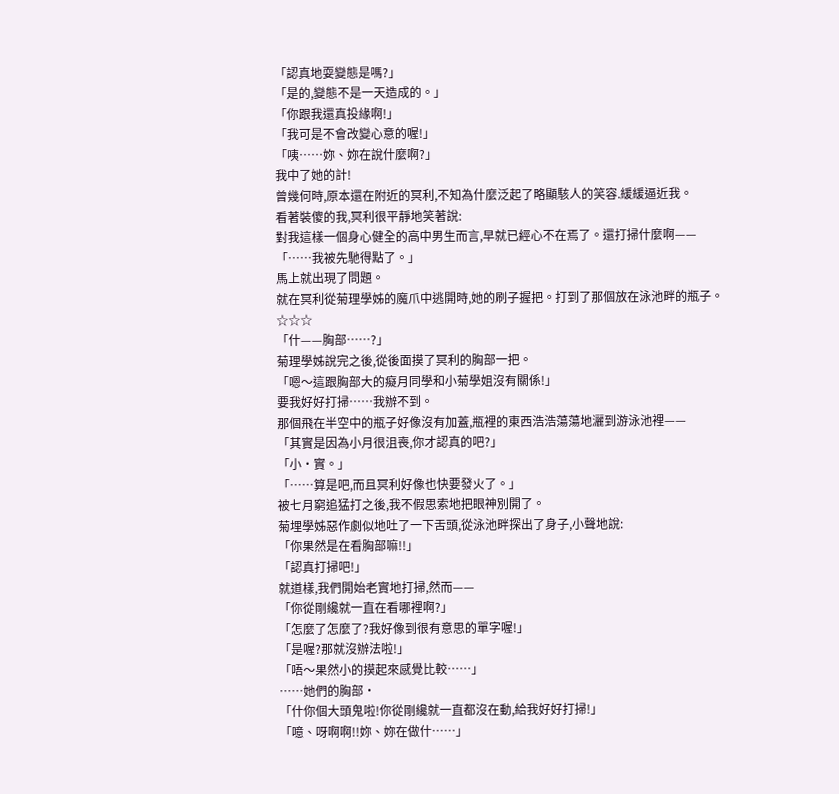「認真地耍變態是嗎?」
「是的,變態不是一天造成的。」
「你跟我還真投緣啊!」
「我可是不會改變心意的喔!」
「咦……妳、妳在說什麼啊?」
我中了她的計!
曾幾何時,原本還在附近的冥利,不知為什麼泛起了略顯駭人的笑容.緩緩逼近我。
看著裝傻的我,冥利很平靜地笑著說:
對我這樣一個身心健全的高中男生而言,早就已經心不在焉了。還打掃什麼啊——
「……我被先馳得點了。」
馬上就出現了問題。
就在冥利從菊理學姊的魔爪中逃開時,她的刷子握把。打到了那個放在泳池畔的瓶子。
☆☆☆
「什——胸部……?」
菊理學姊說完之後,從後面摸了冥利的胸部一把。
「嗯〜這跟胸部大的癡月同學和小菊學姐沒有關係!」
要我好好打掃……我辦不到。
那個飛在半空中的瓶子好像沒有加蓋,瓶裡的東西浩浩蕩蕩地灑到游泳池裡——
「其實是因為小月很沮喪,你才認真的吧?」
「小·實。」
「……算是吧,而且冥利好像也快要發火了。」
被七月窮追猛打之後,我不假思索地把眼神別開了。
菊埋學姊惡作劇似地吐了一下舌頭,從泳池畔探出了身子,小聲地說:
「你果然是在看胸部嘛!!」
「認真打掃吧!」
就道樣,我們開始老實地打掃,然而——
「你從剛纔就一直在看哪裡啊?」
「怎麼了怎麼了?我好像到很有意思的單字喔!」
「是喔?那就沒辦法啦!」
「唔〜果然小的摸起來感覺比較……」
……她們的胸部•
「什你個大頭鬼啦!你從剛纔就一直都沒在動,給我好好打掃!」
「噫、呀啊啊!!妳、妳在做什……」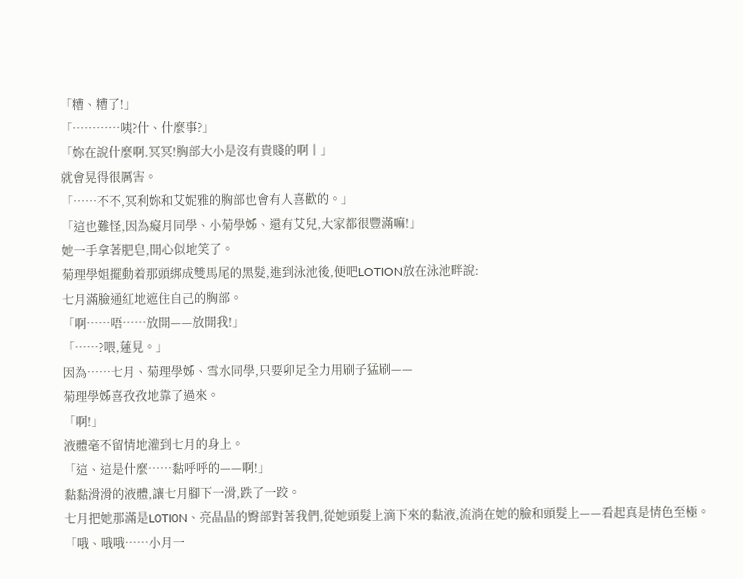「糟、糟了!」
「…………咦?什、什麼事?」
「妳在說什麼啊.冥冥!胸部大小是沒有貴賤的啊丨」
就會晃得很厲害。
「……不不,冥利妳和艾妮雅的胸部也會有人喜歡的。」
「這也難怪,因為癡月同學、小菊學姊、還有艾兒,大家都很豐滿嘛!」
她一手拿著肥皂,開心似地笑了。
菊理學姐擺動着那頭綁成雙馬尾的黑髮,進到泳池後,便吧LOTION放在泳池畔說:
七月滿臉通紅地遮住自己的胸部。
「啊……唔……放開——放開我!」
「……?喂,蓮見。」
因為……七月、菊理學姊、雪水同學,只要卯足全力用刷子猛刷——
菊理學姊喜孜孜地靠了過來。
「啊!」
液體毫不留情地灌到七月的身上。
「這、這是什麼……黏呼呼的——啊!」
黏黏滑滑的液體,讓七月腳下一滑,跌了一跤。
七月把她那滿是L0TI0N、亮晶晶的臀部對著我們,從她頭髮上滴下來的黏液,流淌在她的臉和頭髮上——看起真是情色至極。
「哦、哦哦……小月一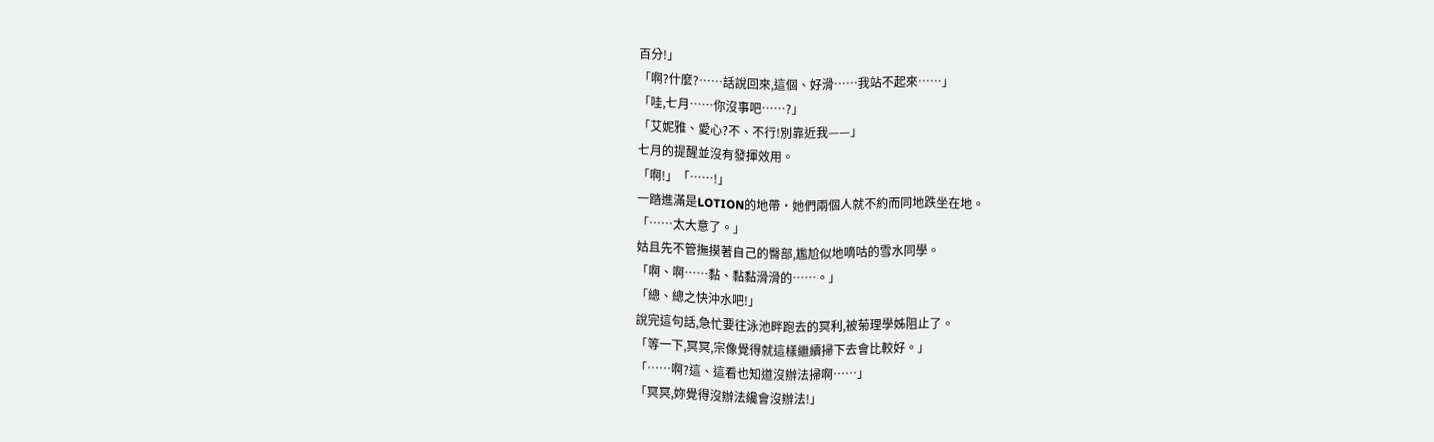百分!」
「啊?什麼?……話說回來,這個、好滑……我站不起來……」
「哇,七月……你沒事吧……?」
「艾妮雅、愛心?不、不行!別靠近我——」
七月的提醒並沒有發揮效用。
「啊!」「……!」
一踏進滿是LOTION的地帶•她們兩個人就不約而同地跌坐在地。
「……太大意了。」
姑且先不管撫摸著自己的臀部,尷尬似地嘀咕的雪水同學。
「啊、啊……黏、黏黏滑滑的……。」
「總、總之快沖水吧!」
說完這句話,急忙要往泳池畔跑去的冥利,被菊理學姊阻止了。
「等一下,冥冥,宗像覺得就這樣繼續掃下去會比較好。」
「……啊?這、這看也知道沒辦法掃啊……」
「冥冥,妳覺得沒辦法纔會沒辦法!」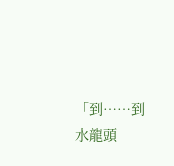「到……到水龍頭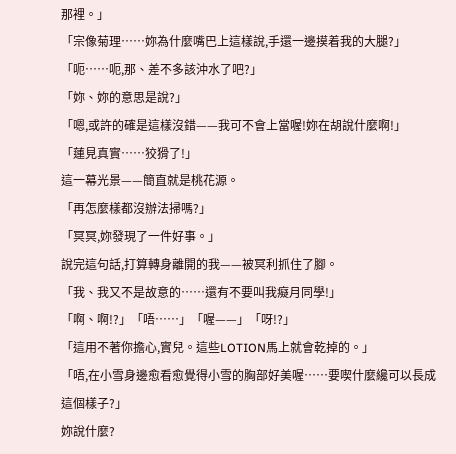那裡。」
「宗像菊理……妳為什麼嘴巴上這樣說,手還一邊摸着我的大腿?」
「呃……呃,那、差不多該沖水了吧?」
「妳、妳的意思是說?」
「嗯,或許的確是這樣沒錯——我可不會上當喔!妳在胡說什麼啊!」
「蓮見真實……狡猾了!」
這一幕光景——簡直就是桃花源。
「再怎麼樣都沒辦法掃嗎?」
「冥冥,妳發現了一件好事。」
說完這句話,打算轉身離開的我——被冥利抓住了腳。
「我、我又不是故意的……還有不要叫我癡月同學!」
「啊、啊!?」「唔……」「喔——」「呀!?」
「這用不著你擔心,實兒。這些LOTION馬上就會乾掉的。」
「唔,在小雪身邊愈看愈覺得小雪的胸部好美喔……要喫什麼纔可以長成這個樣子?」
妳說什麼?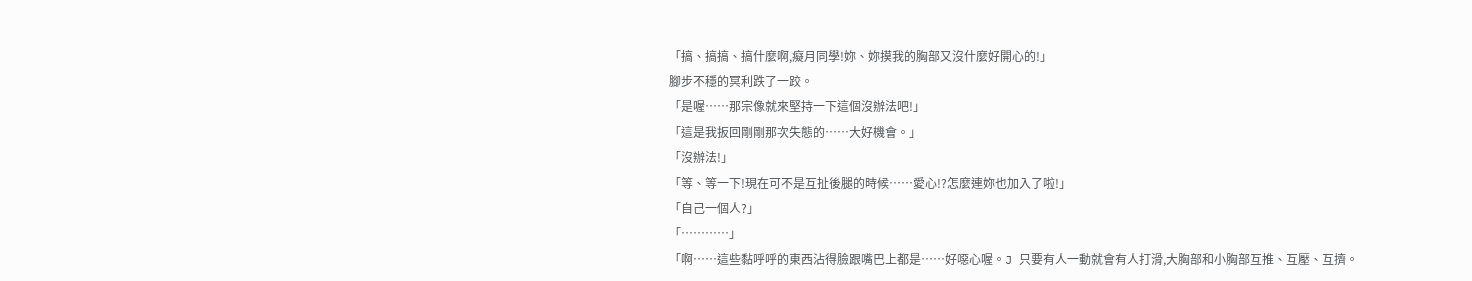「搞、搞搞、搞什麼啊,癡月同學!妳、妳摸我的胸部又沒什麼好開心的!」
腳步不穩的冥利跌了一跤。
「是喔……那宗像就來堅持一下這個沒辦法吧!」
「這是我扳回剛剛那次失態的……大好機會。」
「沒辦法!」
「等、等一下!現在可不是互扯後腿的時候……愛心!?怎麼連妳也加入了啦!」
「自己一個人?」
「…………」
「啊……這些黏呼呼的東西沾得臉跟嘴巴上都是……好噁心喔。J 只要有人一動就會有人打滑,大胸部和小胸部互推、互壓、互擠。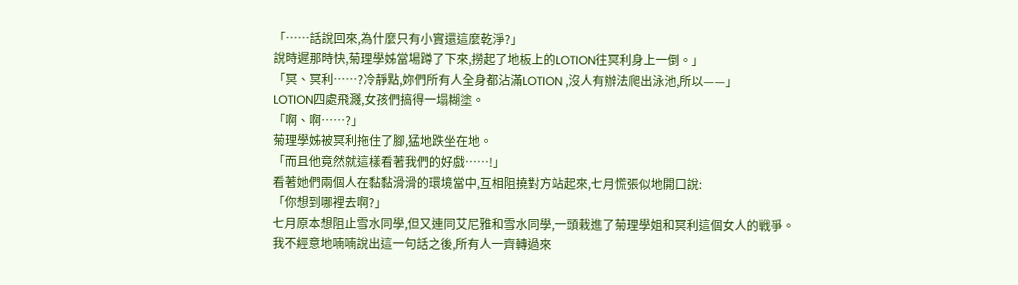「……話說回來,為什麼只有小實還這麼乾淨?」
說時遲那時快,菊理學姊當場蹲了下來,撈起了地板上的LOTION往冥利身上一倒。」
「冥、冥利……?冷靜點,妳們所有人全身都沾滿LOTION ,沒人有辦法爬出泳池,所以——」
LOTION四處飛濺,女孩們搞得一塌糊塗。
「啊、啊……?」
菊理學姊被冥利拖住了腳,猛地跌坐在地。
「而且他竟然就這樣看著我們的好戲……!」
看著她們兩個人在黏黏滑滑的環境當中,互相阻撓對方站起來,七月慌張似地開口說:
「你想到哪裡去啊?」
七月原本想阻止雪水同學,但又連同艾尼雅和雪水同學,一頭栽進了菊理學姐和冥利這個女人的戦爭。
我不經意地喃喃說出這一句話之後,所有人一齊轉過來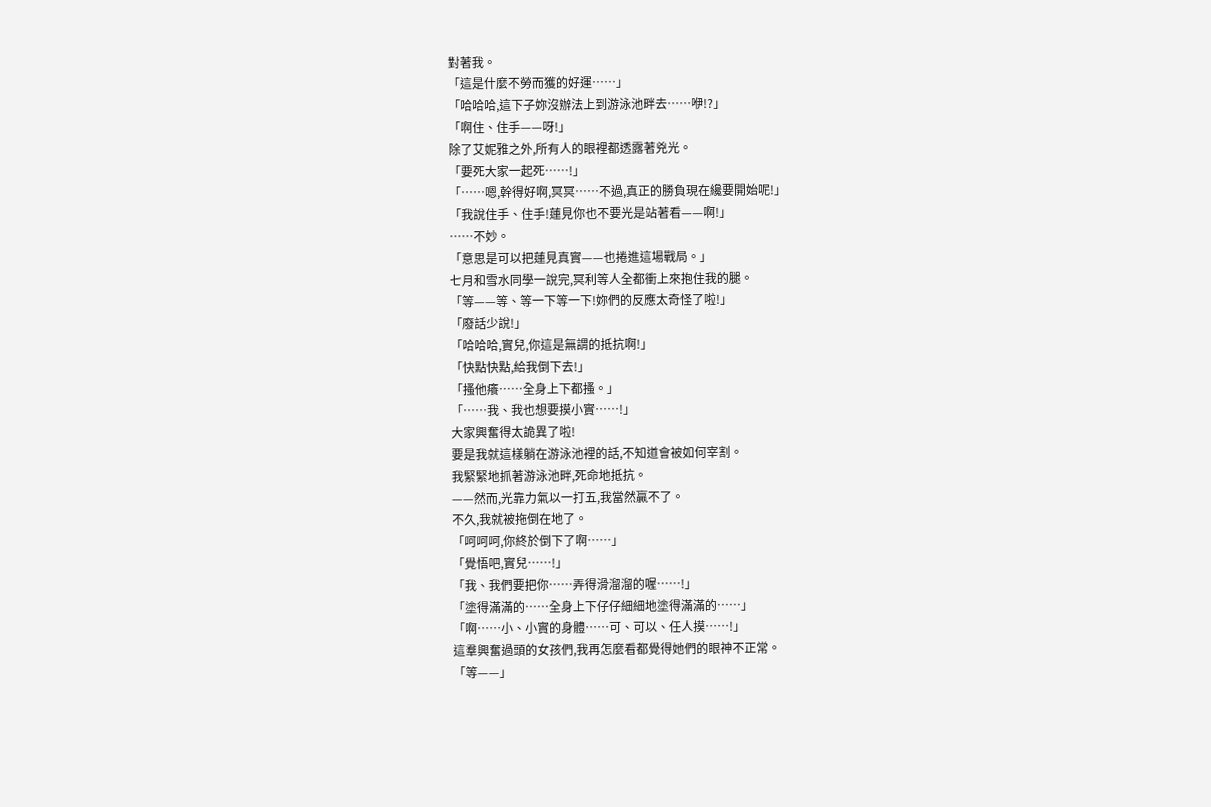對著我。
「這是什麼不勞而獲的好運……」
「哈哈哈,這下子妳沒辦法上到游泳池畔去……咿!?」
「啊住、住手——呀!」
除了艾妮雅之外,所有人的眼裡都透露著兇光。
「要死大家一起死……!」
「……嗯,幹得好啊,冥冥……不過,真正的勝負現在纔要開始呢!」
「我說住手、住手!蓮見你也不要光是站著看——啊!」
……不妙。
「意思是可以把蓮見真實——也捲進這場戰局。」
七月和雪水同學一說完,冥利等人全都衝上來抱住我的腿。
「等——等、等一下等一下!妳們的反應太奇怪了啦!」
「廢話少說!」
「哈哈哈,實兒,你這是無謂的抵抗啊!」
「快點快點,給我倒下去!」
「搔他癢……全身上下都搔。」
「……我、我也想要摸小實……!」
大家興奮得太詭異了啦!
要是我就這樣躺在游泳池裡的話,不知道會被如何宰割。
我緊緊地抓著游泳池畔,死命地抵抗。
——然而,光靠力氣以一打五,我當然贏不了。
不久,我就被拖倒在地了。
「呵呵呵,你終於倒下了啊……」
「覺悟吧,實兒……!」
「我、我們要把你……弄得滑溜溜的喔……!」
「塗得滿滿的……全身上下仔仔細細地塗得滿滿的……」
「啊……小、小實的身體……可、可以、任人摸……!」
這羣興奮過頭的女孩們,我再怎麼看都覺得她們的眼神不正常。
「等——」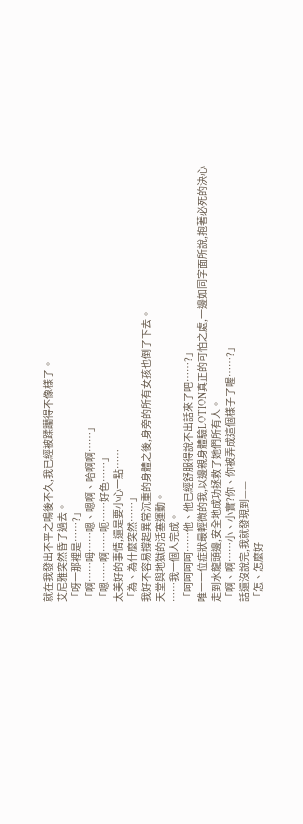就在我發出不平之鳴後不久,我已經被蹂躪得不像樣了。
艾尼雅突然昏了過去。
「呀一那裡是……?」
「啊……呣……嗯、嗯啊、哈啊啊……」
「嗯……啊……呃……好色……」
太美好的事情,還是要小心一點……
「為、為什麼突然……」
我好不容易撐起異常沉重的身體之後,身旁的所有女孩也倒了下去。
天堂與地獄的活塞運動。
……我一個人完成。
「呵呵呵呵……他、他已經舒服得說不出話來了吧……?」
唯一一位症狀最輕微的我,以邊親身體驗LOTION真正的可怕之處,一邊如同字面所說,抱著必死的決心走到水龍頭邊,安全地成功拯救了她們所有人。
「啊、啊……小、小實?你、你被弄成這個樣子了喔……?」
話還沒說完,我就發現到——
「怎、怎麼好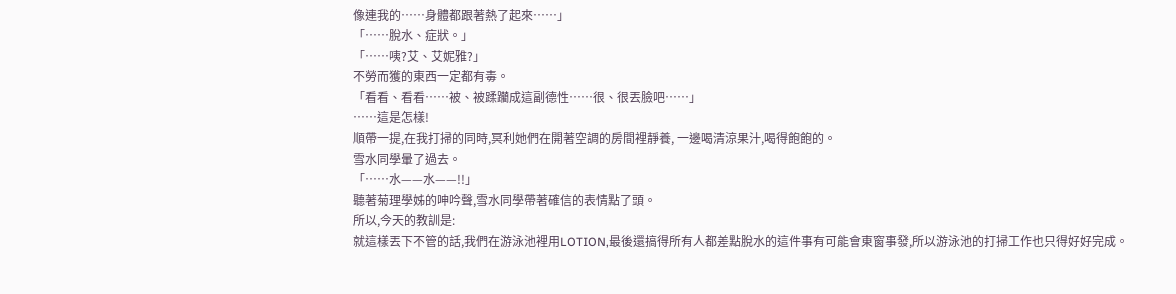像連我的……身體都跟著熱了起來……」
「……脫水、症狀。」
「……咦?艾、艾妮雅?」
不勞而獲的東西一定都有毒。
「看看、看看……被、被蹂躪成這副德性……很、很丟臉吧……」
……這是怎樣!
順帶一提,在我打掃的同時,冥利她們在開著空調的房間裡靜養, 一邊喝清涼果汁,喝得飽飽的。
雪水同學暈了過去。
「……水——水——!!」
聽著菊理學姊的呻吟聲,雪水同學帶著確信的表情點了頭。
所以,今天的教訓是:
就這樣丟下不管的話,我們在游泳池裡用LOTION,最後還搞得所有人都差點脫水的這件事有可能會東窗事發,所以游泳池的打掃工作也只得好好完成。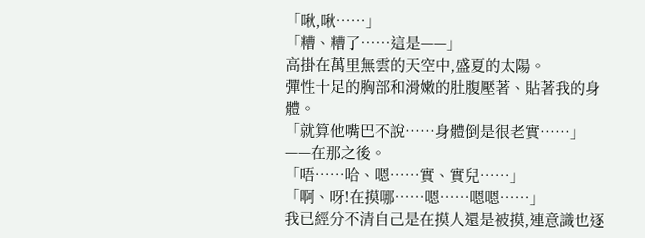「啾,啾……」
「糟、糟了……這是——」
高掛在萬里無雲的天空中,盛夏的太陽。
彈性十足的胸部和滑嫩的肚腹壓著、貼著我的身體。
「就算他嘴巴不說……身體倒是很老實……」
——在那之後。
「唔……哈、嗯……實、實兒……」
「啊、呀!在摸哪……嗯……嗯嗯……」
我已經分不清自己是在摸人還是被摸,連意識也逐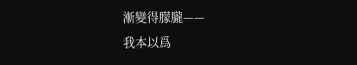漸變得朦朧——
我本以爲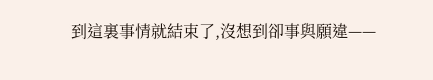到這裏事情就結束了,沒想到卻事與願違——